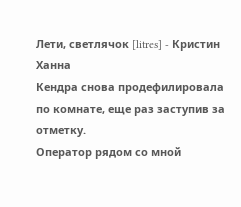Лети, светлячок [litres] - Кристин Ханна
Кендра снова продефилировала по комнате, еще раз заступив за отметку.
Оператор рядом со мной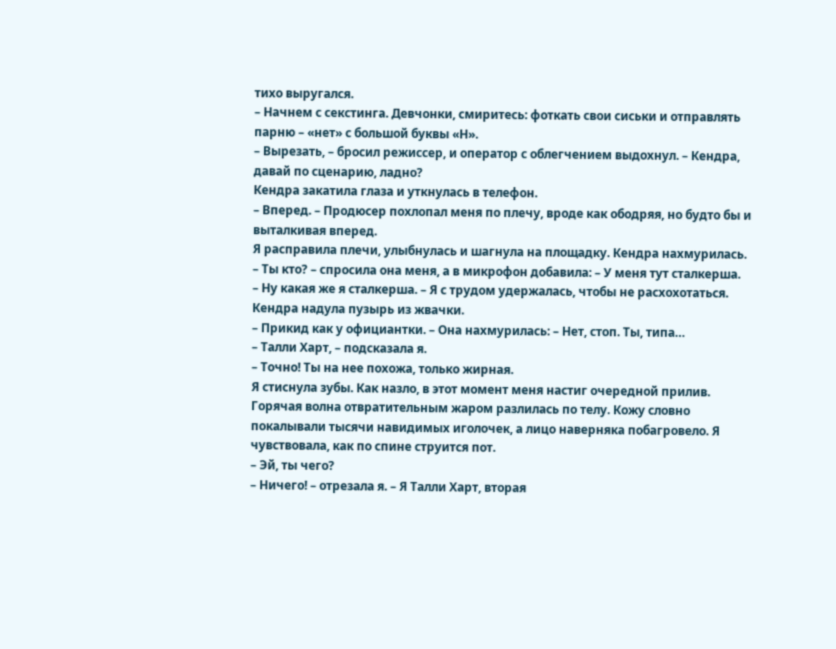тихо выругался.
– Начнем с секстинга. Девчонки, смиритесь: фоткать свои сиськи и отправлять парню – «нет» с большой буквы «Н».
– Вырезать, – бросил режиссер, и оператор с облегчением выдохнул. – Кендра, давай по сценарию, ладно?
Кендра закатила глаза и уткнулась в телефон.
– Вперед. – Продюсер похлопал меня по плечу, вроде как ободряя, но будто бы и выталкивая вперед.
Я расправила плечи, улыбнулась и шагнула на площадку. Кендра нахмурилась.
– Ты кто? – спросила она меня, а в микрофон добавила: – У меня тут сталкерша.
– Ну какая же я сталкерша. – Я с трудом удержалась, чтобы не расхохотаться.
Кендра надула пузырь из жвачки.
– Прикид как у официантки. – Она нахмурилась: – Нет, стоп. Ты, типа…
– Талли Харт, – подсказала я.
– Точно! Ты на нее похожа, только жирная.
Я стиснула зубы. Как назло, в этот момент меня настиг очередной прилив. Горячая волна отвратительным жаром разлилась по телу. Кожу словно покалывали тысячи навидимых иголочек, а лицо наверняка побагровело. Я чувствовала, как по спине струится пот.
– Эй, ты чего?
– Ничего! – отрезала я. – Я Талли Харт, вторая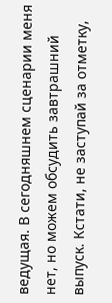ведущая. В сегодняшнем сценарии меня нет, но можем обсудить завтрашний выпуск. Кстати, не заступай за отметку,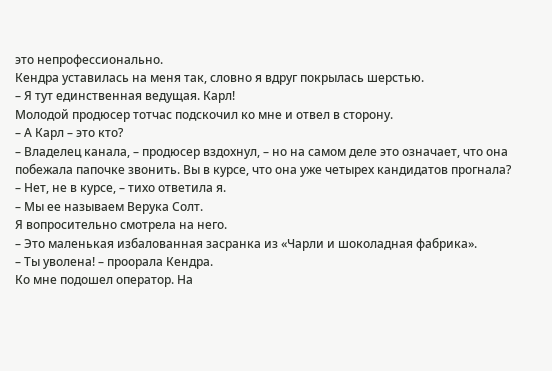это непрофессионально.
Кендра уставилась на меня так, словно я вдруг покрылась шерстью.
– Я тут единственная ведущая. Карл!
Молодой продюсер тотчас подскочил ко мне и отвел в сторону.
– А Карл – это кто?
– Владелец канала, – продюсер вздохнул, – но на самом деле это означает, что она побежала папочке звонить. Вы в курсе, что она уже четырех кандидатов прогнала?
– Нет, не в курсе, – тихо ответила я.
– Мы ее называем Верука Солт.
Я вопросительно смотрела на него.
– Это маленькая избалованная засранка из «Чарли и шоколадная фабрика».
– Ты уволена! – проорала Кендра.
Ко мне подошел оператор. На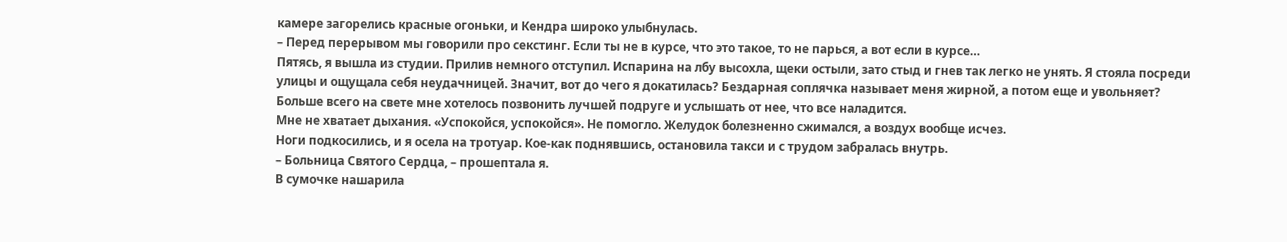камере загорелись красные огоньки, и Кендра широко улыбнулась.
– Перед перерывом мы говорили про секстинг. Если ты не в курсе, что это такое, то не парься, а вот если в курсе…
Пятясь, я вышла из студии. Прилив немного отступил. Испарина на лбу высохла, щеки остыли, зато стыд и гнев так легко не унять. Я стояла посреди улицы и ощущала себя неудачницей. Значит, вот до чего я докатилась? Бездарная соплячка называет меня жирной, а потом еще и увольняет?
Больше всего на свете мне хотелось позвонить лучшей подруге и услышать от нее, что все наладится.
Мне не хватает дыхания. «Успокойся, успокойся». Не помогло. Желудок болезненно сжимался, а воздух вообще исчез.
Ноги подкосились, и я осела на тротуар. Кое-как поднявшись, остановила такси и с трудом забралась внутрь.
– Больница Святого Сердца, – прошептала я.
В сумочке нашарила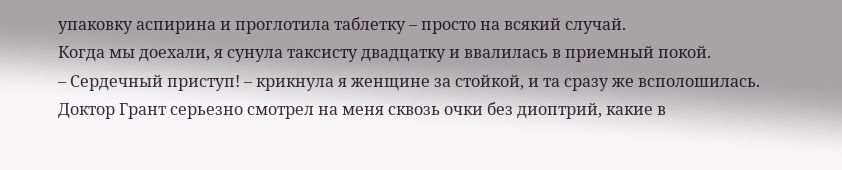упаковку аспирина и проглотила таблетку – просто на всякий случай.
Когда мы доехали, я сунула таксисту двадцатку и ввалилась в приемный покой.
– Сердечный приступ! – крикнула я женщине за стойкой, и та сразу же всполошилась.
Доктор Грант серьезно смотрел на меня сквозь очки без диоптрий, какие в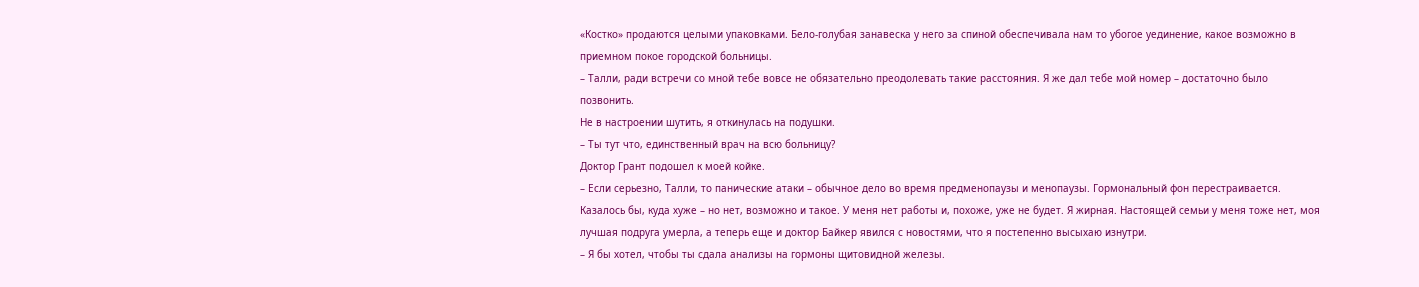«Костко» продаются целыми упаковками. Бело-голубая занавеска у него за спиной обеспечивала нам то убогое уединение, какое возможно в приемном покое городской больницы.
– Талли, ради встречи со мной тебе вовсе не обязательно преодолевать такие расстояния. Я же дал тебе мой номер – достаточно было позвонить.
Не в настроении шутить, я откинулась на подушки.
– Ты тут что, единственный врач на всю больницу?
Доктор Грант подошел к моей койке.
– Если серьезно, Талли, то панические атаки – обычное дело во время предменопаузы и менопаузы. Гормональный фон перестраивается.
Казалось бы, куда хуже – но нет, возможно и такое. У меня нет работы и, похоже, уже не будет. Я жирная. Настоящей семьи у меня тоже нет, моя лучшая подруга умерла, а теперь еще и доктор Байкер явился с новостями, что я постепенно высыхаю изнутри.
– Я бы хотел, чтобы ты сдала анализы на гормоны щитовидной железы.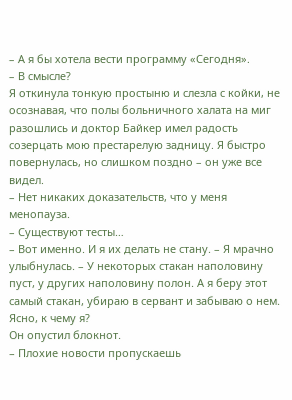– А я бы хотела вести программу «Сегодня».
– В смысле?
Я откинула тонкую простыню и слезла с койки, не осознавая, что полы больничного халата на миг разошлись и доктор Байкер имел радость созерцать мою престарелую задницу. Я быстро повернулась, но слишком поздно – он уже все видел.
– Нет никаких доказательств, что у меня менопауза.
– Существуют тесты…
– Вот именно. И я их делать не стану. – Я мрачно улыбнулась. – У некоторых стакан наполовину пуст, у других наполовину полон. А я беру этот самый стакан, убираю в сервант и забываю о нем. Ясно, к чему я?
Он опустил блокнот.
– Плохие новости пропускаешь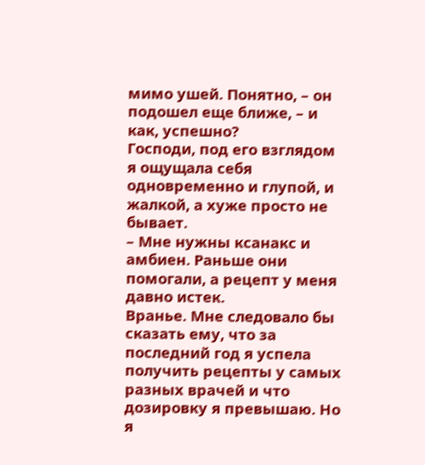мимо ушей. Понятно, – он подошел еще ближе, – и как, успешно?
Господи, под его взглядом я ощущала себя одновременно и глупой, и жалкой, а хуже просто не бывает.
– Мне нужны ксанакс и амбиен. Раньше они помогали, а рецепт у меня давно истек.
Вранье. Мне следовало бы сказать ему, что за последний год я успела получить рецепты у самых разных врачей и что дозировку я превышаю. Но я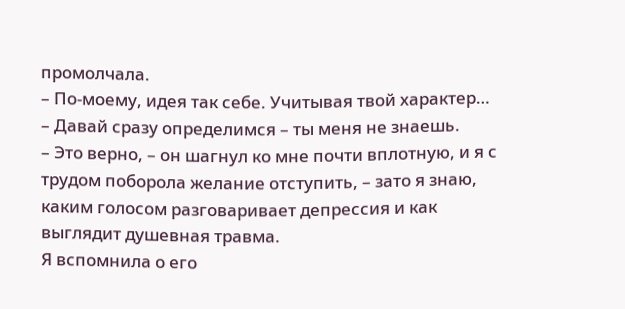промолчала.
– По-моему, идея так себе. Учитывая твой характер…
– Давай сразу определимся – ты меня не знаешь.
– Это верно, – он шагнул ко мне почти вплотную, и я с трудом поборола желание отступить, – зато я знаю, каким голосом разговаривает депрессия и как выглядит душевная травма.
Я вспомнила о его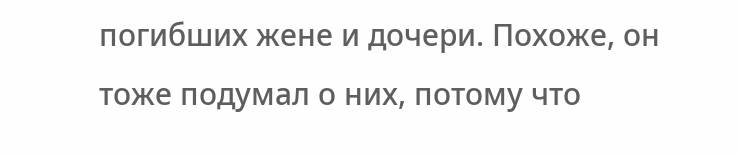погибших жене и дочери. Похоже, он тоже подумал о них, потому что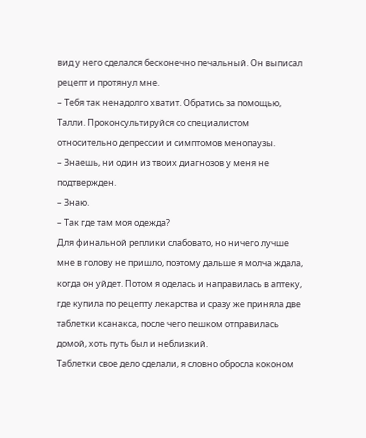вид у него сделался бесконечно печальный. Он выписал рецепт и протянул мне.
– Тебя так ненадолго хватит. Обратись за помощью, Талли. Проконсультируйся со специалистом относительно депрессии и симптомов менопаузы.
– Знаешь, ни один из твоих диагнозов у меня не подтвержден.
– Знаю.
– Так где там моя одежда?
Для финальной реплики слабовато, но ничего лучше мне в голову не пришло, поэтому дальше я молча ждала, когда он уйдет. Потом я оделась и направилась в аптеку, где купила по рецепту лекарства и сразу же приняла две таблетки ксанакса, после чего пешком отправилась домой, хоть путь был и неблизкий.
Таблетки свое дело сделали, я словно обросла коконом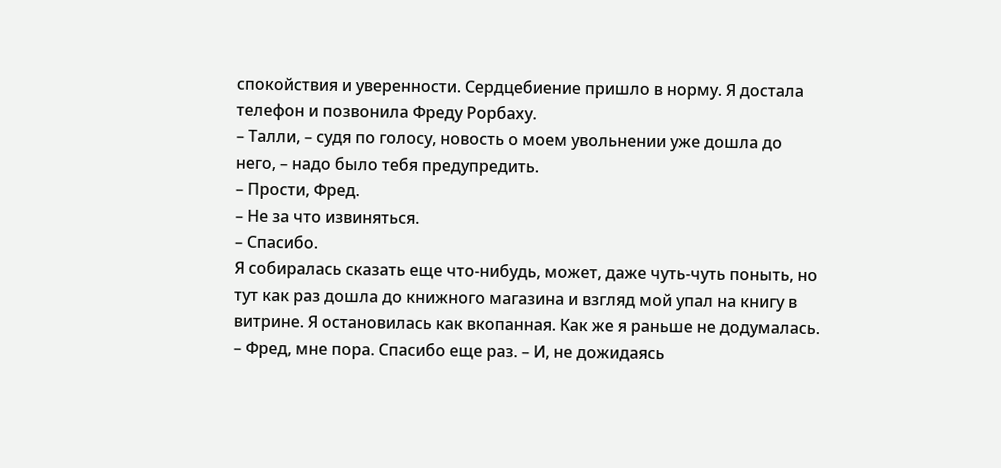спокойствия и уверенности. Сердцебиение пришло в норму. Я достала телефон и позвонила Фреду Рорбаху.
– Талли, – судя по голосу, новость о моем увольнении уже дошла до него, – надо было тебя предупредить.
– Прости, Фред.
– Не за что извиняться.
– Спасибо.
Я собиралась сказать еще что-нибудь, может, даже чуть-чуть поныть, но тут как раз дошла до книжного магазина и взгляд мой упал на книгу в витрине. Я остановилась как вкопанная. Как же я раньше не додумалась.
– Фред, мне пора. Спасибо еще раз. – И, не дожидаясь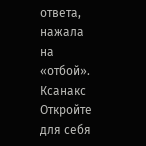ответа, нажала на «отбой».
Ксанакс
Откройте для себя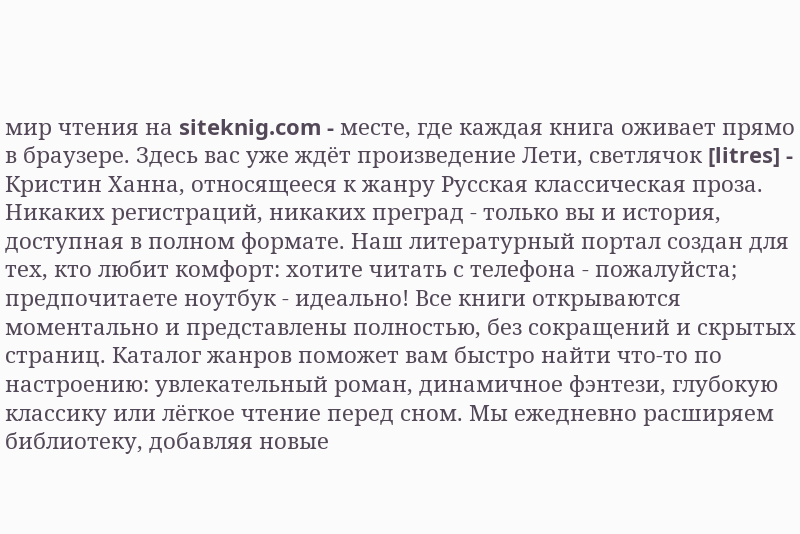мир чтения на siteknig.com - месте, где каждая книга оживает прямо в браузере. Здесь вас уже ждёт произведение Лети, светлячок [litres] - Кристин Ханна, относящееся к жанру Русская классическая проза. Никаких регистраций, никаких преград - только вы и история, доступная в полном формате. Наш литературный портал создан для тех, кто любит комфорт: хотите читать с телефона - пожалуйста; предпочитаете ноутбук - идеально! Все книги открываются моментально и представлены полностью, без сокращений и скрытых страниц. Каталог жанров поможет вам быстро найти что-то по настроению: увлекательный роман, динамичное фэнтези, глубокую классику или лёгкое чтение перед сном. Мы ежедневно расширяем библиотеку, добавляя новые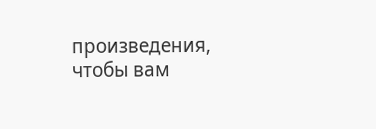произведения, чтобы вам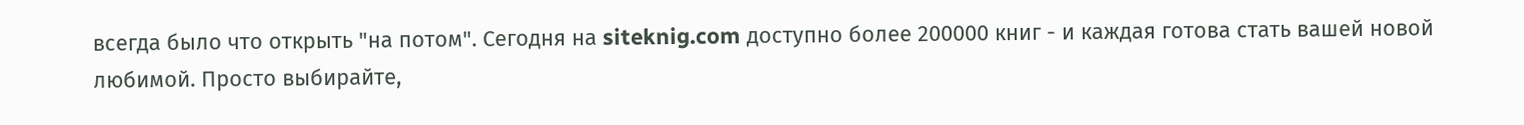всегда было что открыть "на потом". Сегодня на siteknig.com доступно более 200000 книг - и каждая готова стать вашей новой любимой. Просто выбирайте,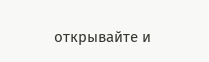открывайте и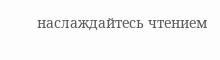наслаждайтесь чтением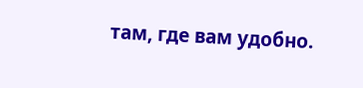там, где вам удобно.